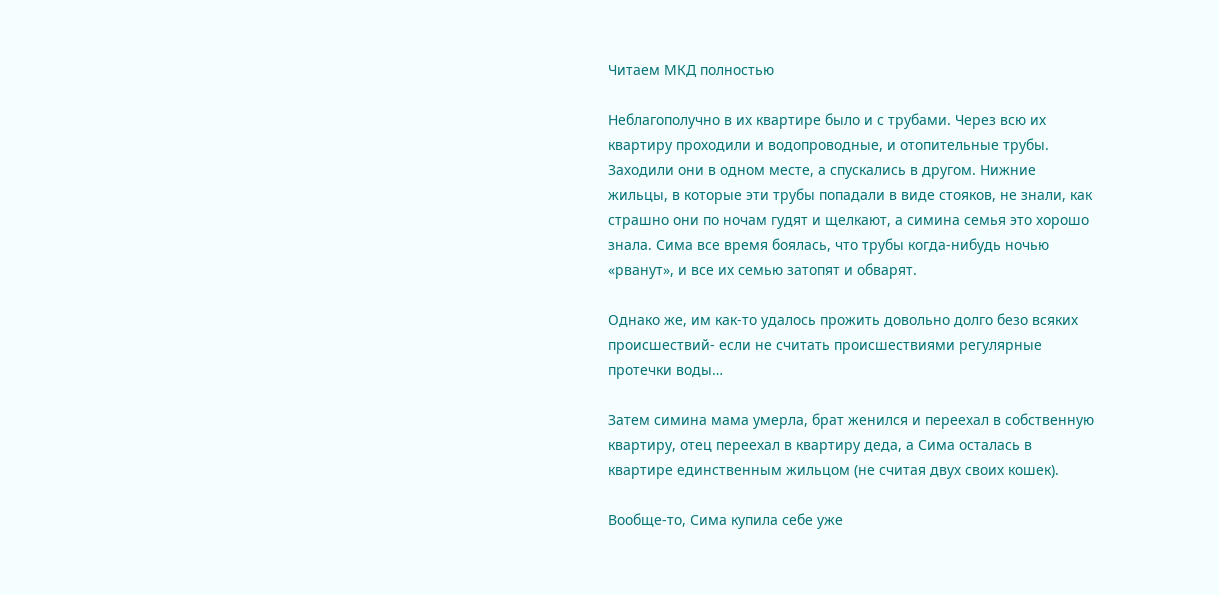Читаем МКД полностью

Неблагополучно в их квартире было и с трубами. Через всю их квартиру проходили и водопроводные, и отопительные трубы. Заходили они в одном месте, а спускались в другом. Нижние жильцы, в которые эти трубы попадали в виде стояков, не знали, как страшно они по ночам гудят и щелкают, а симина семья это хорошо знала. Сима все время боялась, что трубы когда-нибудь ночью «рванут», и все их семью затопят и обварят.

Однако же, им как-то удалось прожить довольно долго безо всяких происшествий- если не считать происшествиями регулярные протечки воды…

Затем симина мама умерла, брат женился и переехал в собственную квартиру, отец переехал в квартиру деда, а Сима осталась в квартире единственным жильцом (не считая двух своих кошек).

Вообще-то, Сима купила себе уже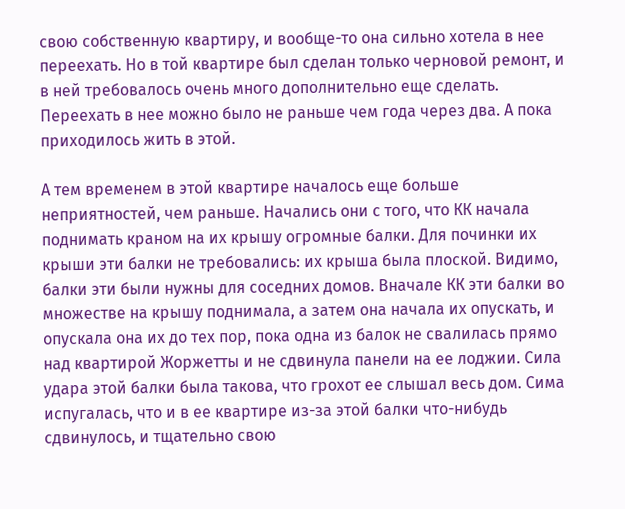свою собственную квартиру, и вообще-то она сильно хотела в нее переехать. Но в той квартире был сделан только черновой ремонт, и в ней требовалось очень много дополнительно еще сделать. Переехать в нее можно было не раньше чем года через два. А пока приходилось жить в этой.

А тем временем в этой квартире началось еще больше неприятностей, чем раньше. Начались они с того, что КК начала поднимать краном на их крышу огромные балки. Для починки их крыши эти балки не требовались: их крыша была плоской. Видимо, балки эти были нужны для соседних домов. Вначале КК эти балки во множестве на крышу поднимала, а затем она начала их опускать, и опускала она их до тех пор, пока одна из балок не свалилась прямо над квартирой Жоржетты и не сдвинула панели на ее лоджии. Сила удара этой балки была такова, что грохот ее слышал весь дом. Сима испугалась, что и в ее квартире из-за этой балки что-нибудь сдвинулось, и тщательно свою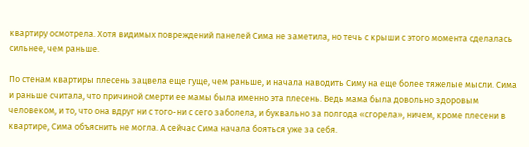квартиру осмотрела. Хотя видимых повреждений панелей Сима не заметила, но течь с крыши с этого момента сделалась сильнее, чем раньше.

По стенам квартиры плесень зацвела еще гуще, чем раньше, и начала наводить Симу на еще более тяжелые мысли. Сима и раньше считала, что причиной смерти ее мамы была именно эта плесень. Ведь мама была довольно здоровым человеком, и то, что она вдруг ни с того-ни с сего заболела, и буквально за полгода «сгорела», ничем, кроме плесени в квартире, Сима объяснить не могла. А сейчас Сима начала бояться уже за себя.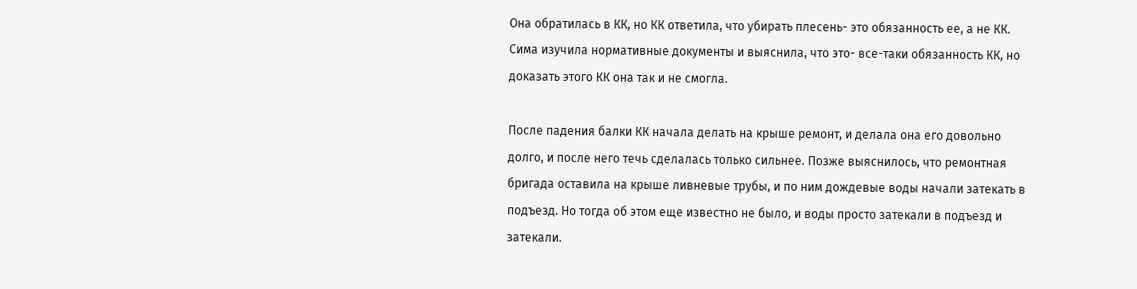Она обратилась в КК, но КК ответила, что убирать плесень- это обязанность ее, а не КК. Сима изучила нормативные документы и выяснила, что это- все-таки обязанность КК, но доказать этого КК она так и не смогла.

После падения балки КК начала делать на крыше ремонт, и делала она его довольно долго, и после него течь сделалась только сильнее. Позже выяснилось, что ремонтная бригада оставила на крыше ливневые трубы, и по ним дождевые воды начали затекать в подъезд. Но тогда об этом еще известно не было, и воды просто затекали в подъезд и затекали.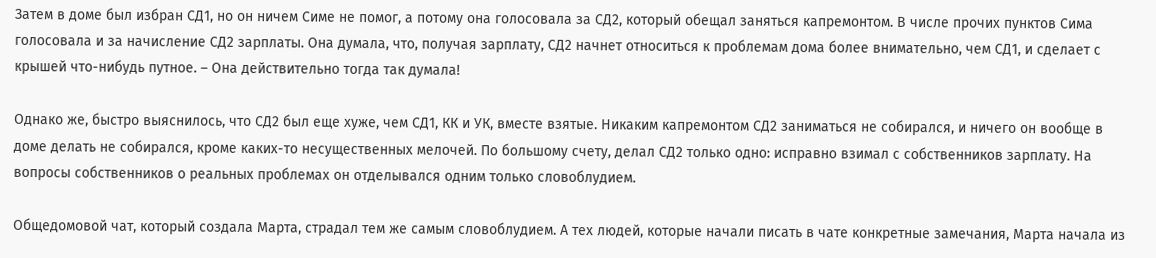Затем в доме был избран СД1, но он ничем Симе не помог, а потому она голосовала за СД2, который обещал заняться капремонтом. В числе прочих пунктов Сима голосовала и за начисление СД2 зарплаты. Она думала, что, получая зарплату, СД2 начнет относиться к проблемам дома более внимательно, чем СД1, и сделает с крышей что-нибудь путное. – Она действительно тогда так думала!

Однако же, быстро выяснилось, что СД2 был еще хуже, чем СД1, КК и УК, вместе взятые. Никаким капремонтом СД2 заниматься не собирался, и ничего он вообще в доме делать не собирался, кроме каких-то несущественных мелочей. По большому счету, делал СД2 только одно: исправно взимал с собственников зарплату. На вопросы собственников о реальных проблемах он отделывался одним только словоблудием.

Общедомовой чат, который создала Марта, страдал тем же самым словоблудием. А тех людей, которые начали писать в чате конкретные замечания, Марта начала из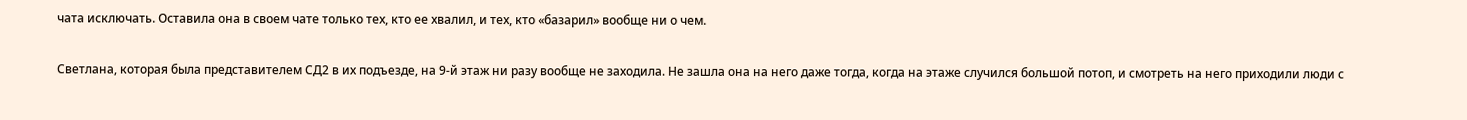чата исключать. Оставила она в своем чате только тех, кто ее хвалил, и тех, кто «базарил» вообще ни о чем.

Светлана, которая была представителем СД2 в их подъезде, на 9-й этаж ни разу вообще не заходила. Не зашла она на него даже тогда, когда на этаже случился большой потоп, и смотреть на него приходили люди с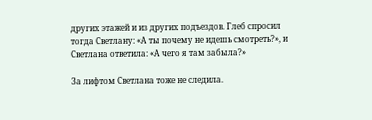других этажей и из других подъездов. Глеб спросил тогда Светлану: «А ты почему не идешь смотреть?», и Светлана ответила: «А чего я там забыла?»

За лифтом Светлана тоже не следила.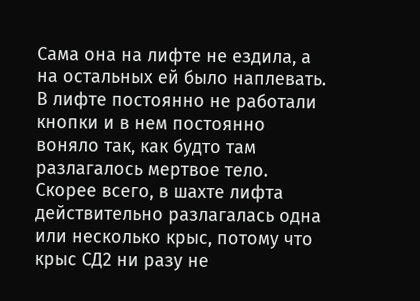Сама она на лифте не ездила, а на остальных ей было наплевать. В лифте постоянно не работали кнопки и в нем постоянно воняло так, как будто там разлагалось мертвое тело. Скорее всего, в шахте лифта действительно разлагалась одна или несколько крыс, потому что крыс СД2 ни разу не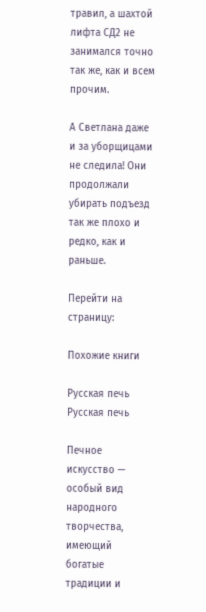травил, а шахтой лифта СД2 не занимался точно так же, как и всем прочим.

А Светлана даже и за уборщицами не следила! Они продолжали убирать подъезд так же плохо и редко, как и раньше.

Перейти на страницу:

Похожие книги

Русская печь
Русская печь

Печное искусство — особый вид народного творчества, имеющий богатые традиции и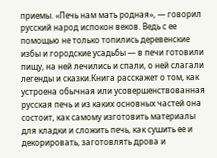приемы. «Печь нам мать родная», — говорил русский народ испокон веков. Ведь с ее помощью не только топились деревенские избы и городские усадьбы — в печи готовили пищу, на ней лечились и спали, о ней слагали легенды и сказки.Книга расскажет о том, как устроена обычная или усовершенствованная русская печь и из каких основных частей она состоит, как самому изготовить материалы для кладки и сложить печь, как сушить ее и декорировать, заготовлять дрова и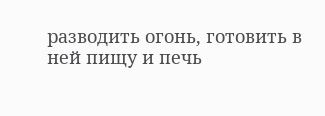разводить огонь, готовить в ней пищу и печь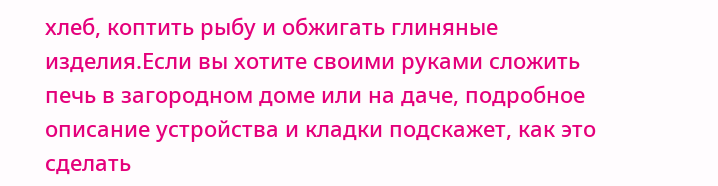хлеб, коптить рыбу и обжигать глиняные изделия.Если вы хотите своими руками сложить печь в загородном доме или на даче, подробное описание устройства и кладки подскажет, как это сделать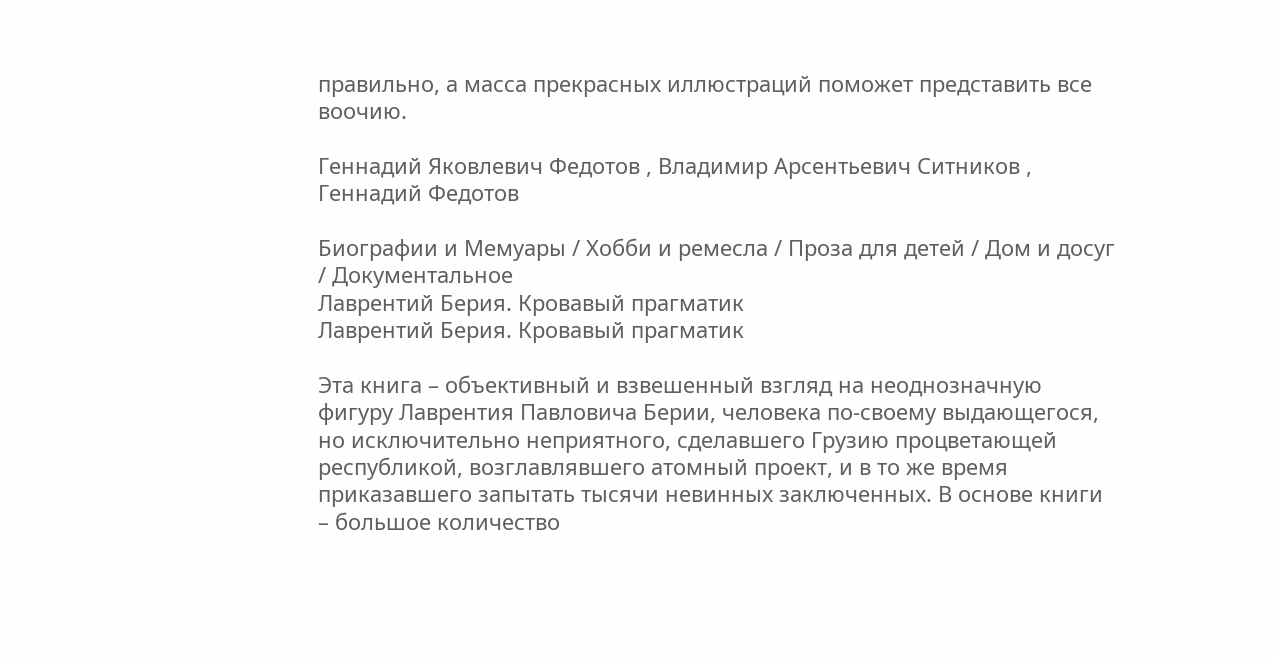правильно, а масса прекрасных иллюстраций поможет представить все воочию.

Геннадий Яковлевич Федотов , Владимир Арсентьевич Ситников , Геннадий Федотов

Биографии и Мемуары / Хобби и ремесла / Проза для детей / Дом и досуг / Документальное
Лаврентий Берия. Кровавый прагматик
Лаврентий Берия. Кровавый прагматик

Эта книга – объективный и взвешенный взгляд на неоднозначную фигуру Лаврентия Павловича Берии, человека по-своему выдающегося, но исключительно неприятного, сделавшего Грузию процветающей республикой, возглавлявшего атомный проект, и в то же время приказавшего запытать тысячи невинных заключенных. В основе книги – большое количество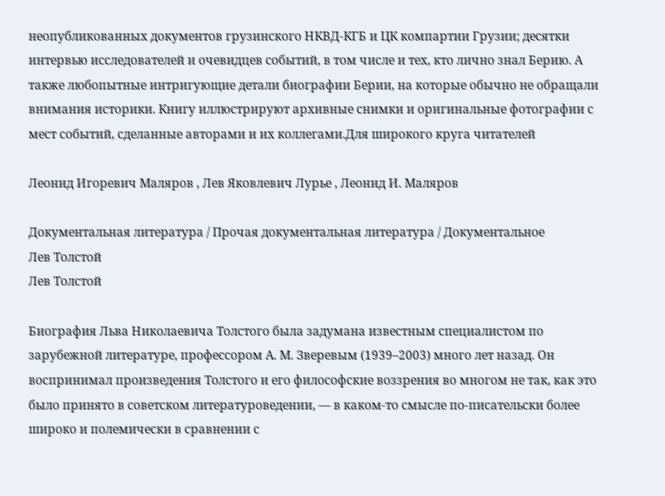неопубликованных документов грузинского НКВД-КГБ и ЦК компартии Грузии; десятки интервью исследователей и очевидцев событий, в том числе и тех, кто лично знал Берию. А также любопытные интригующие детали биографии Берии, на которые обычно не обращали внимания историки. Книгу иллюстрируют архивные снимки и оригинальные фотографии с мест событий, сделанные авторами и их коллегами.Для широкого круга читателей

Леонид Игоревич Маляров , Лев Яковлевич Лурье , Леонид И. Маляров

Документальная литература / Прочая документальная литература / Документальное
Лев Толстой
Лев Толстой

Биография Льва Николаевича Толстого была задумана известным специалистом по зарубежной литературе, профессором А. М. Зверевым (1939–2003) много лет назад. Он воспринимал произведения Толстого и его философские воззрения во многом не так, как это было принято в советском литературоведении, — в каком-то смысле по-писательски более широко и полемически в сравнении с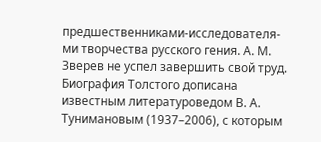предшественниками-исследователя-ми творчества русского гения. А. М. Зверев не успел завершить свой труд. Биография Толстого дописана известным литературоведом В. А. Тунимановым (1937–2006), с которым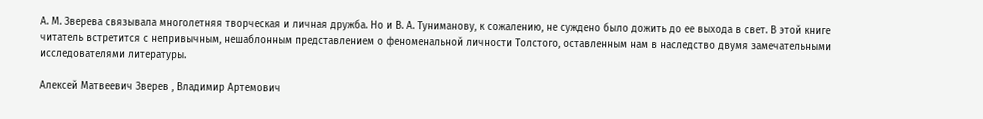А. М. Зверева связывала многолетняя творческая и личная дружба. Но и В. А. Туниманову, к сожалению, не суждено было дожить до ее выхода в свет. В этой книге читатель встретится с непривычным, нешаблонным представлением о феноменальной личности Толстого, оставленным нам в наследство двумя замечательными исследователями литературы.

Алексей Матвеевич Зверев , Владимир Артемович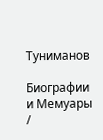Туниманов

Биографии и Мемуары /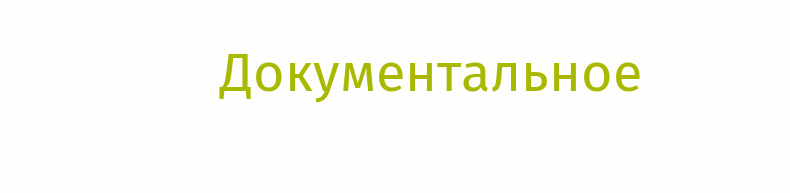Документальное